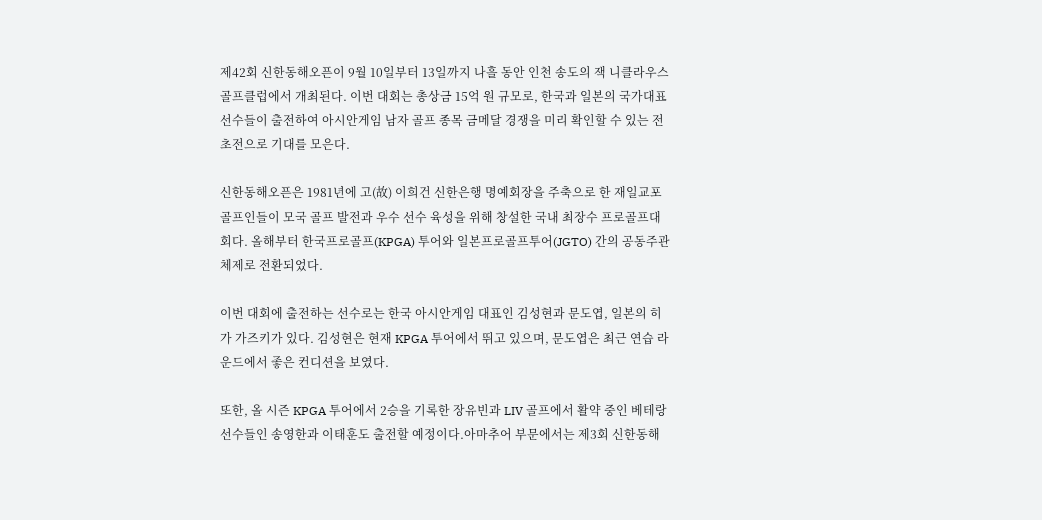제42회 신한동해오픈이 9월 10일부터 13일까지 나흘 동안 인천 송도의 잭 니클라우스 골프클럽에서 개최된다. 이번 대회는 총상금 15억 원 규모로, 한국과 일본의 국가대표 선수들이 출전하여 아시안게임 남자 골프 종목 금메달 경쟁을 미리 확인할 수 있는 전초전으로 기대를 모은다.

신한동해오픈은 1981년에 고(故) 이희건 신한은행 명예회장을 주축으로 한 재일교포 골프인들이 모국 골프 발전과 우수 선수 육성을 위해 창설한 국내 최장수 프로골프대회다. 올해부터 한국프로골프(KPGA) 투어와 일본프로골프투어(JGTO) 간의 공동주관 체제로 전환되었다.

이번 대회에 출전하는 선수로는 한국 아시안게임 대표인 김성현과 문도엽, 일본의 히가 가즈키가 있다. 김성현은 현재 KPGA 투어에서 뛰고 있으며, 문도엽은 최근 연습 라운드에서 좋은 컨디션을 보였다.

또한, 올 시즌 KPGA 투어에서 2승을 기록한 장유빈과 LIV 골프에서 활약 중인 베테랑 선수들인 송영한과 이태훈도 출전할 예정이다.아마추어 부문에서는 제3회 신한동해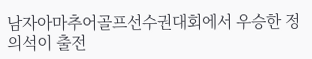남자아마추어골프선수권대회에서 우승한 정의석이 출전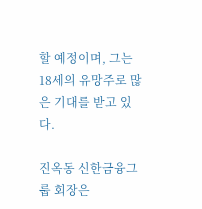할 예정이며, 그는 18세의 유망주로 많은 기대를 받고 있다.

진옥동 신한금융그룹 회장은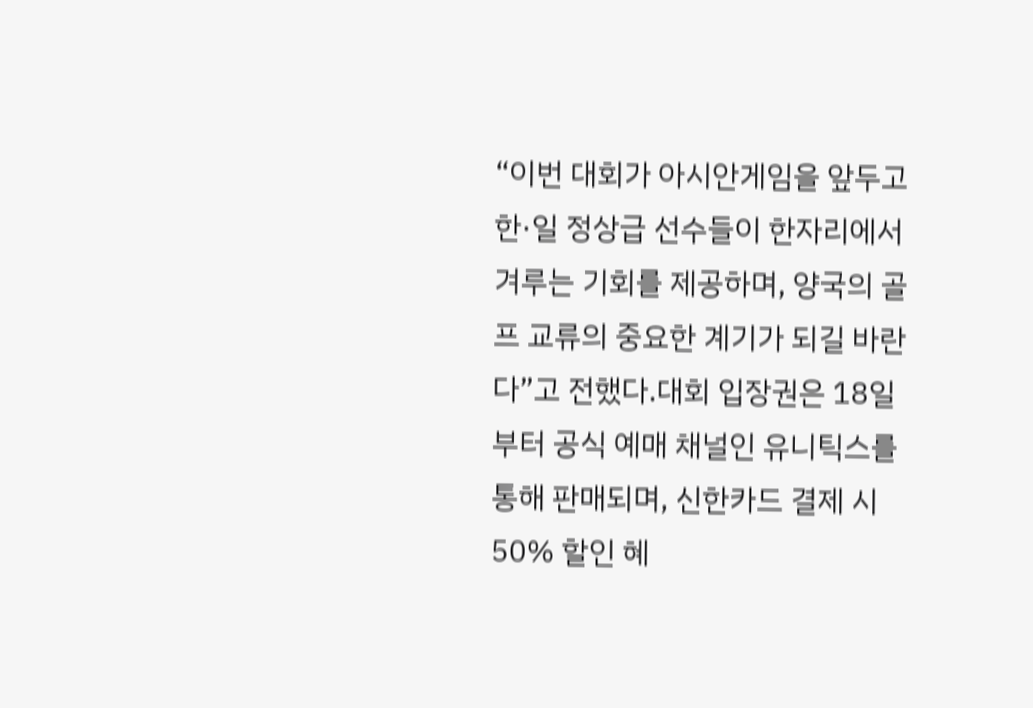“이번 대회가 아시안게임을 앞두고 한·일 정상급 선수들이 한자리에서 겨루는 기회를 제공하며, 양국의 골프 교류의 중요한 계기가 되길 바란다”고 전했다.대회 입장권은 18일부터 공식 예매 채널인 유니틱스를 통해 판매되며, 신한카드 결제 시 50% 할인 혜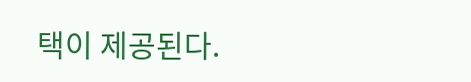택이 제공된다.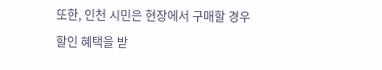또한, 인천 시민은 현장에서 구매할 경우 할인 혜택을 받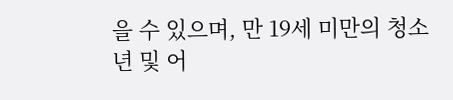을 수 있으며, 만 19세 미만의 청소년 및 어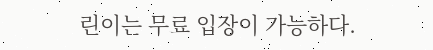린이는 무료 입장이 가능하다.